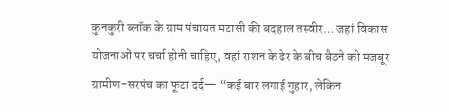कुनकुरी ब्लॉक के ग्राम पंचायत मटासी की बदहाल तस्वीर… जहां विकास योजनाओं पर चर्चा होनी चाहिए, वहां राशन के ढेर के बीच बैठने को मजबूर ग्रामीण-सरपंच का फूटा दर्द— “कई बार लगाई गुहार, लेकिन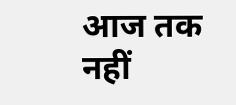आज तक नहीं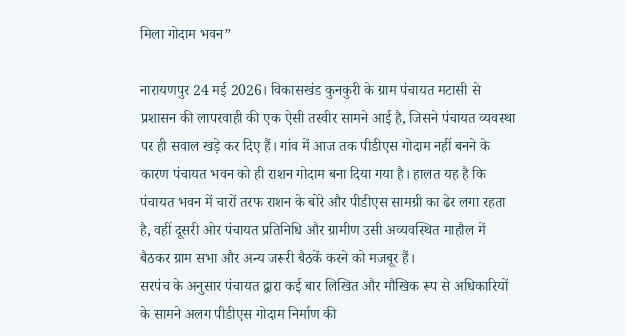मिला गोदाम भवन”

नारायणपुर 24 मई 2026। विकासखंड कुनकुरी के ग्राम पंचायत मटासी से प्रशासन की लापरवाही की एक ऐसी तस्वीर सामने आई है, जिसने पंचायत व्यवस्था पर ही सवाल खड़े कर दिए हैं। गांव में आज तक पीडीएस गोदाम नहीं बनने के कारण पंचायत भवन को ही राशन गोदाम बना दिया गया है। हालत यह है कि पंचायत भवन में चारों तरफ राशन के बोरे और पीडीएस सामग्री का ढेर लगा रहता है, वहीं दूसरी ओर पंचायत प्रतिनिधि और ग्रामीण उसी अव्यवस्थित माहौल में बैठकर ग्राम सभा और अन्य जरूरी बैठकें करने को मजबूर हैं।
सरपंच के अनुसार पंचायत द्वारा कई बार लिखित और मौखिक रूप से अधिकारियों के सामने अलग पीडीएस गोदाम निर्माण की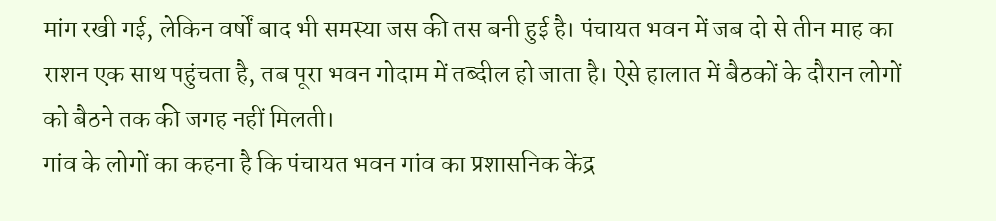मांग रखी गई, लेकिन वर्षों बाद भी समस्या जस की तस बनी हुई है। पंचायत भवन में जब दो से तीन माह का राशन एक साथ पहुंचता है, तब पूरा भवन गोदाम में तब्दील हो जाता है। ऐसे हालात में बैठकों के दौरान लोगों को बैठने तक की जगह नहीं मिलती।
गांव के लोगों का कहना है कि पंचायत भवन गांव का प्रशासनिक केंद्र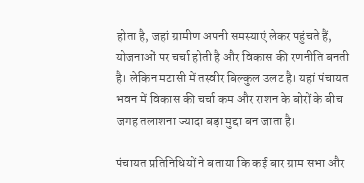होता है, जहां ग्रामीण अपनी समस्याएं लेकर पहुंचते हैं, योजनाओं पर चर्चा होती है और विकास की रणनीति बनती है। लेकिन मटासी में तस्वीर बिल्कुल उलट है। यहां पंचायत भवन में विकास की चर्चा कम और राशन के बोरों के बीच जगह तलाशना ज्यादा बड़ा मुद्दा बन जाता है।

पंचायत प्रतिनिधियों ने बताया कि कई बार ग्राम सभा और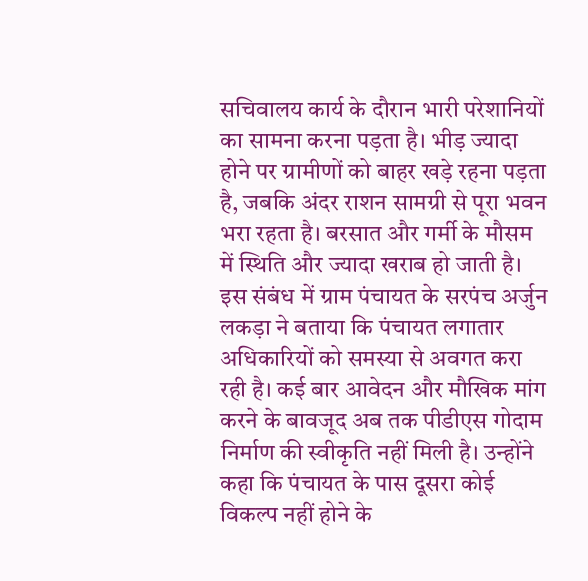सचिवालय कार्य के दौरान भारी परेशानियों का सामना करना पड़ता है। भीड़ ज्यादा होने पर ग्रामीणों को बाहर खड़े रहना पड़ता है, जबकि अंदर राशन सामग्री से पूरा भवन भरा रहता है। बरसात और गर्मी के मौसम में स्थिति और ज्यादा खराब हो जाती है।
इस संबंध में ग्राम पंचायत के सरपंच अर्जुन लकड़ा ने बताया कि पंचायत लगातार अधिकारियों को समस्या से अवगत करा रही है। कई बार आवेदन और मौखिक मांग करने के बावजूद अब तक पीडीएस गोदाम निर्माण की स्वीकृति नहीं मिली है। उन्होंने कहा कि पंचायत के पास दूसरा कोई विकल्प नहीं होने के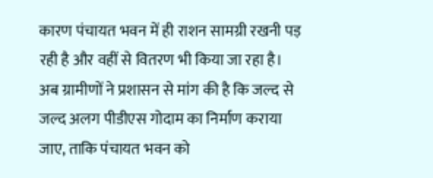कारण पंचायत भवन में ही राशन सामग्री रखनी पड़ रही है और वहीं से वितरण भी किया जा रहा है।
अब ग्रामीणों ने प्रशासन से मांग की है कि जल्द से जल्द अलग पीडीएस गोदाम का निर्माण कराया जाए, ताकि पंचायत भवन को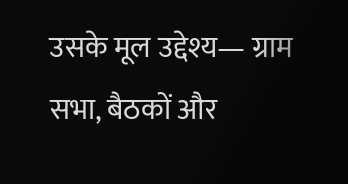उसके मूल उद्देश्य— ग्राम सभा, बैठकों और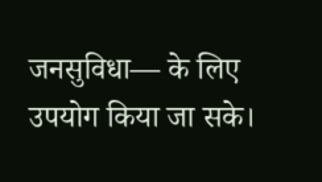जनसुविधा— के लिए उपयोग किया जा सके।